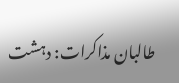طالبان مذاکرات: دہشت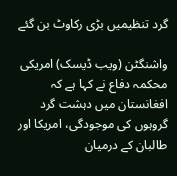گرد تنظیمیں بڑی رکاوٹ بن گئے

واشنگٹن (ویب ڈیسک) امریکی محکمہ دفاع نے کہا ہے کہ افغانستان میں دہشت گرد گروہوں کی موجودگی، امریکا اور طالبان کے درمیان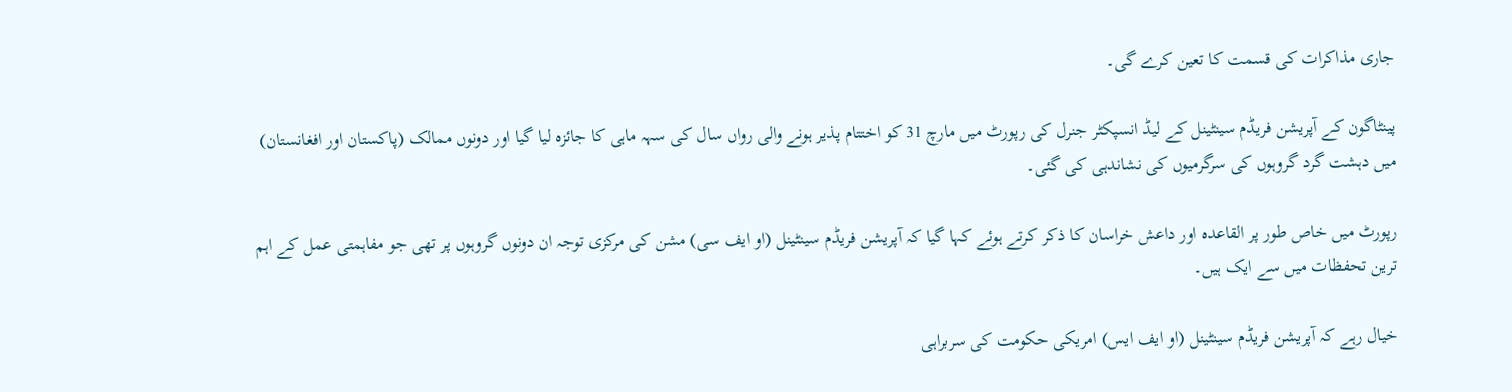جاری مذاکرات کی قسمت کا تعین کرے گی۔

پینٹاگون کے آپریشن فریڈم سینٹینل کے لیڈ انسپکٹر جنرل کی رپورٹ میں مارچ 31 کو اختتام پذیر ہونے والی رواں سال کی سہہ ماہی کا جائزہ لیا گیا اور دونوں ممالک (پاکستان اور افغانستان) میں دہشت گرد گروہوں کی سرگرمیوں کی نشاندہی کی گئی۔

رپورٹ میں خاص طور پر القاعدہ اور داعش خراسان کا ذکر کرتے ہوئے کہا گیا کہ آپریشن فریڈم سینٹینل (او ایف سی) مشن کی مرکزی توجہ ان دونوں گروہوں پر تھی جو مفاہمتی عمل کے اہم ترین تحفظات میں سے ایک ہیں۔

خیال رہے کہ آپریشن فریڈم سینٹینل (او ایف ایس) امریکی حکومت کی سربراہی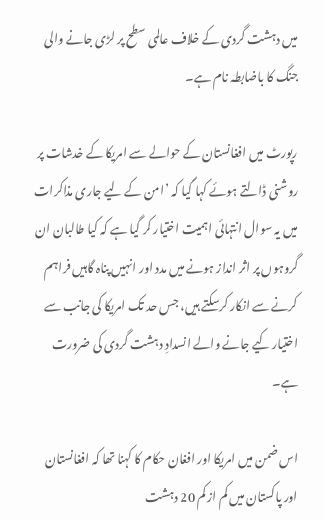میں دہشت گردی کے خلاف عالمی سطح پر لڑی جانے والی جنگ کا باضابطہ نام ہے۔

رپورٹ میں افغانستان کے حوالے سے امریکا کے خدشات پر روشنی ڈالتے ہوئے کہا گیا کہ ’امن کے لیے جاری مذاکرات میں یہ سوال انتہائی اہمیت اختیار کر گیا ہے کہ کیا طالبان ان گروہوں پر اثر انداز ہونے میں مدد اور انہیں پناہ گاہیں فراہم کرنے سے انکار کرسکتے ہیں، جس حد تک امریکا کی جانب سے اختیار کیے جانے والے انسدادِ دہشت گردی کی ضرورت ہے۔

اس ضمن میں امریکا اور افغان حکام کا کہنا تھا کہ افغانستان اور پاکستان میں کم از کم 20 دہشت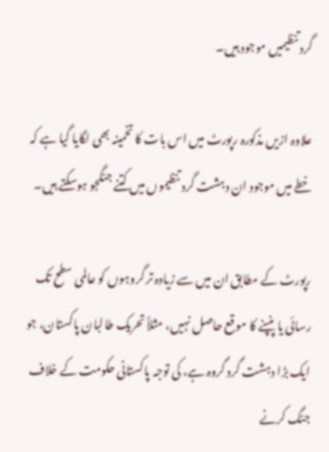گرد تنظیمیں موجود ہیں۔

علاوہ ازیں مذکورہ رپورٹ میں اس بات کا تخمینہ بھی لگایا گیا ہے کہ خطے میں موجود ان دہشت گرد تنظیموں میں کتنے جنگجو ہوسکتے ہیں۔

رپورٹ کے مطابق ان میں سے زیادہ تر گروہوں کو عالمی سطح تک رسائی یا پنپنے کا موقع حاصل نہیں، مثلاً تحریک طالبان پاکستان، جو ایک بڑا دہشت گرد گروہ ہے، کی توجہ پاکستانی حکومت کے خلاف جنگ کرنے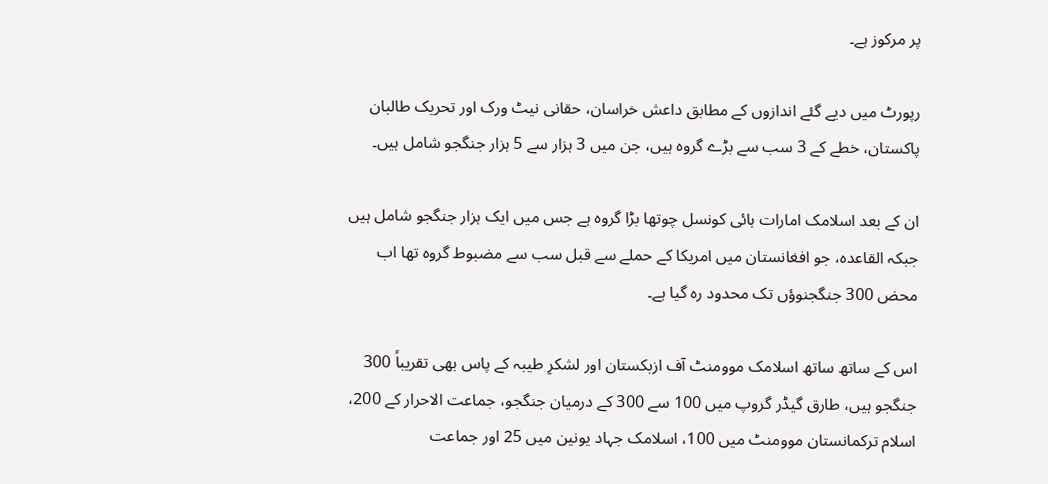پر مرکوز ہے۔

رپورٹ میں دیے گئے اندازوں کے مطابق داعش خراسان، حقانی نیٹ ورک اور تحریک طالبان پاکستان، خطے کے 3 سب سے بڑے گروہ ہیں، جن میں 3 ہزار سے 5 ہزار جنگجو شامل ہیں۔

ان کے بعد اسلامک امارات ہائی کونسل چوتھا بڑا گروہ ہے جس میں ایک ہزار جنگجو شامل ہیں جبکہ القاعدہ، جو افغانستان میں امریکا کے حملے سے قبل سب سے مضبوط گروہ تھا اب محض 300 جنگجنوؤں تک محدود رہ گیا ہے۔

اس کے ساتھ ساتھ اسلامک موومنٹ آف ازبکستان اور لشکرِ طیبہ کے پاس بھی تقریباً 300 جنگجو ہیں، طارق گیڈر گروپ میں 100 سے 300 کے درمیان جنگجو، جماعت الاحرار کے 200، اسلام ترکمانستان موومنٹ میں 100، اسلامک جہاد یونین میں 25 اور جماعت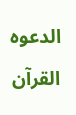الدعوہ القرآن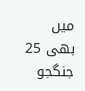میں بھی 25 جنگجو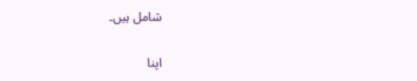شامل ہیں۔

اپنا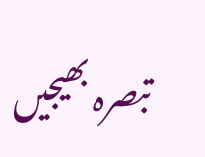تبصرہ بھیجیں